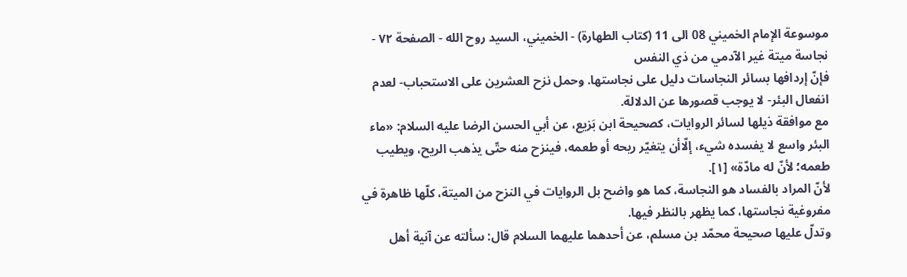موسوعة الإمام الخميني 08 الى 11 (كتاب الطهارة) - الخميني، السيد روح الله - الصفحة ٧٢ - نجاسة ميتة غير الآدمي من ذي النفس
فإنّ إردافها بسائر النجاسات دليل على نجاستها. وحمل نزح العشرين على الاستحباب- لعدم انفعال البئر- لا يوجب قصورها عن الدلالة.
مع موافقة ذيلها لسائر الروايات، كصحيحة ابن بَزيع، عن أبي الحسن الرضا عليه السلام: «ماء البئر واسع لا يفسده شيء، إلّاأن يتغيّر ريحه أو طعمه، فينزح منه حتّى يذهب الريح، ويطيب طعمه؛ لأنّ له مادّة» [١].
لأنّ المراد بالفساد هو النجاسة، كما هو واضح بل الروايات في النزح من الميتة، كلّها ظاهرة في مفروغية نجاستها، كما يظهر بالنظر فيها.
وتدلّ عليها صحيحة محمّد بن مسلم، عن أحدهما عليهما السلام قال: سألته عن آنية أهل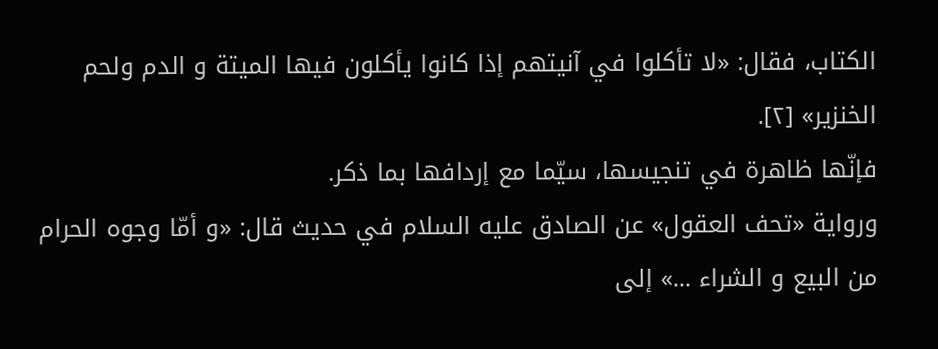الكتاب، فقال: «لا تأكلوا في آنيتهم إذا كانوا يأكلون فيها الميتة و الدم ولحم الخنزير» [٢].
فإنّها ظاهرة في تنجيسها، سيّما مع إردافها بما ذكر.
ورواية «تحف العقول» عن الصادق عليه السلام في حديث قال: «و أمّا وجوه الحرام من البيع و الشراء ...» إلى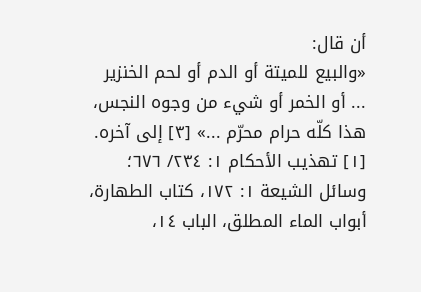أن قال:
«والبيع للميتة أو الدم أو لحم الخنزير ... أو الخمر أو شيء من وجوه النجس، هذا كلّه حرام محرّم ...» [٣] إلى آخره.
[١] تهذيب الأحكام ١: ٢٣٤/ ٦٧٦؛ وسائل الشيعة ١: ١٧٢، كتاب الطهارة، أبواب الماء المطلق، الباب ١٤،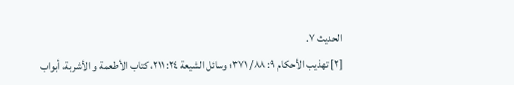الحديث ٧.
[٢] تهذيب الأحكام ٩: ٨٨/ ٣٧١؛ وسائل الشيعة ٢٤: ٢١١، كتاب الأطعمة و الأشربة، أبواب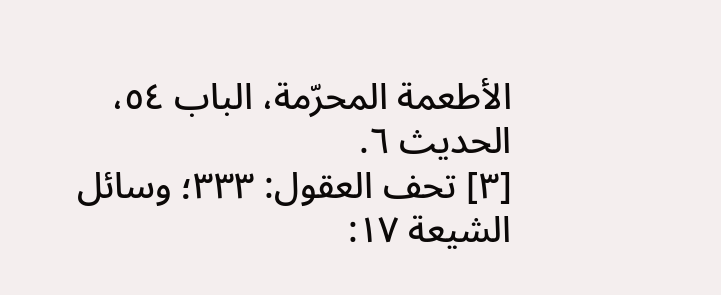الأطعمة المحرّمة، الباب ٥٤، الحديث ٦.
[٣] تحف العقول: ٣٣٣؛ وسائل الشيعة ١٧: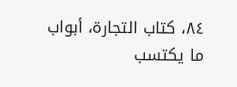٨٤، كتاب التجارة، أبواب ما يكتسب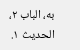به، الباب ٢، الحديث ١.